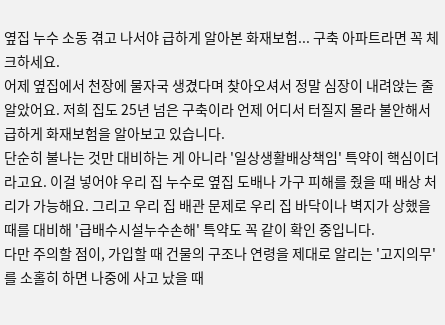옆집 누수 소동 겪고 나서야 급하게 알아본 화재보험... 구축 아파트라면 꼭 체크하세요.
어제 옆집에서 천장에 물자국 생겼다며 찾아오셔서 정말 심장이 내려앉는 줄 알았어요. 저희 집도 25년 넘은 구축이라 언제 어디서 터질지 몰라 불안해서 급하게 화재보험을 알아보고 있습니다.
단순히 불나는 것만 대비하는 게 아니라 '일상생활배상책임' 특약이 핵심이더라고요. 이걸 넣어야 우리 집 누수로 옆집 도배나 가구 피해를 줬을 때 배상 처리가 가능해요. 그리고 우리 집 배관 문제로 우리 집 바닥이나 벽지가 상했을 때를 대비해 '급배수시설누수손해' 특약도 꼭 같이 확인 중입니다.
다만 주의할 점이, 가입할 때 건물의 구조나 연령을 제대로 알리는 '고지의무'를 소홀히 하면 나중에 사고 났을 때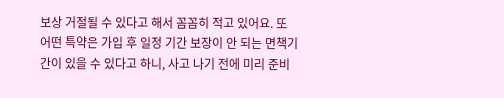보상 거절될 수 있다고 해서 꼼꼼히 적고 있어요. 또 어떤 특약은 가입 후 일정 기간 보장이 안 되는 면책기간이 있을 수 있다고 하니, 사고 나기 전에 미리 준비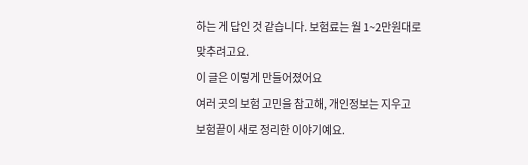하는 게 답인 것 같습니다. 보험료는 월 1~2만원대로 맞추려고요.
이 글은 이렇게 만들어졌어요
여러 곳의 보험 고민을 참고해, 개인정보는 지우고 보험끝이 새로 정리한 이야기예요.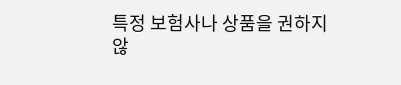특정 보험사나 상품을 권하지 않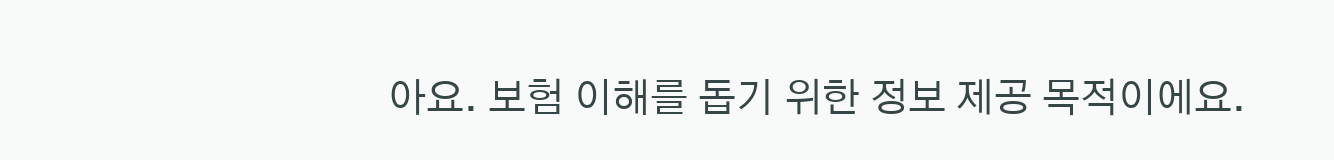아요. 보험 이해를 돕기 위한 정보 제공 목적이에요.